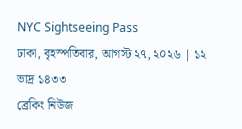NYC Sightseeing Pass
ঢাকা, বৃহস্পতিবার, আগস্ট ২৭, ২০২৬ | ১২ ভাদ্র ১৪৩৩
ব্রেকিং নিউজ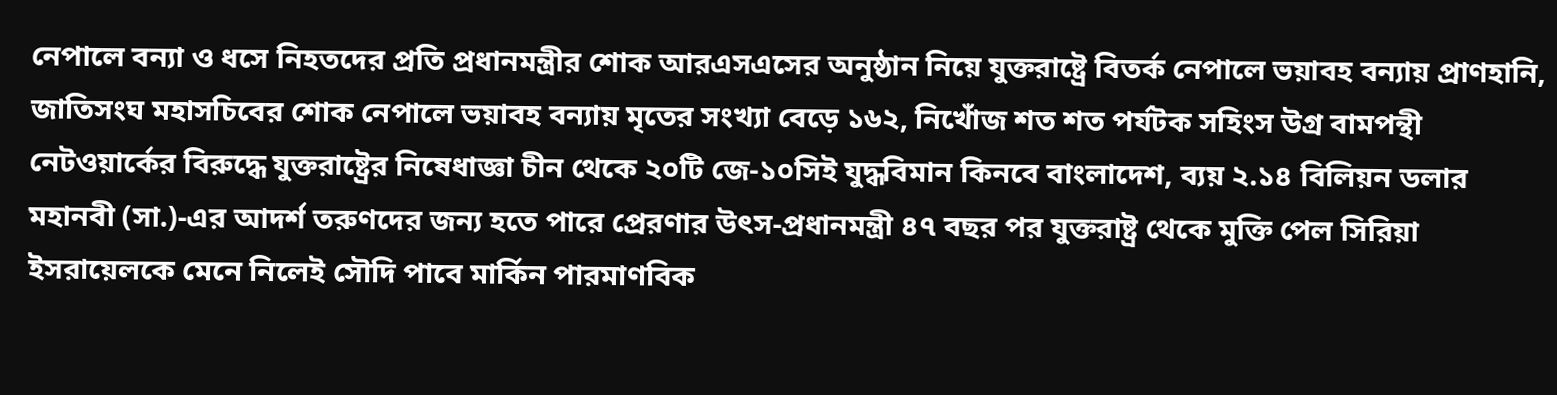নেপালে বন্যা ও ধসে নিহতদের প্রতি প্রধানমন্ত্রীর শোক আরএসএসের অনুষ্ঠান নিয়ে যুক্তরাষ্ট্রে বিতর্ক নেপালে ভয়াবহ বন্যায় প্রাণহানি, জাতিসংঘ মহাসচিবের শোক নেপালে ভয়াবহ বন্যায় মৃতের সংখ্যা বেড়ে ১৬২, নিখোঁজ শত শত পর্যটক সহিংস উগ্র বামপন্থী নেটওয়ার্কের বিরুদ্ধে যুক্তরাষ্ট্রের নিষেধাজ্ঞা চীন থেকে ২০টি জে-১০সিই যুদ্ধবিমান কিনবে বাংলাদেশ, ব্যয় ২.১৪ বিলিয়ন ডলার মহানবী (সা.)-এর আদর্শ তরুণদের জন্য হতে পারে প্রেরণার উৎস-প্রধানমন্ত্রী ৪৭ বছর পর যুক্তরাষ্ট্র থেকে মুক্তি পেল সিরিয়া ইসরায়েলকে মেনে নিলেই সৌদি পাবে মার্কিন পারমাণবিক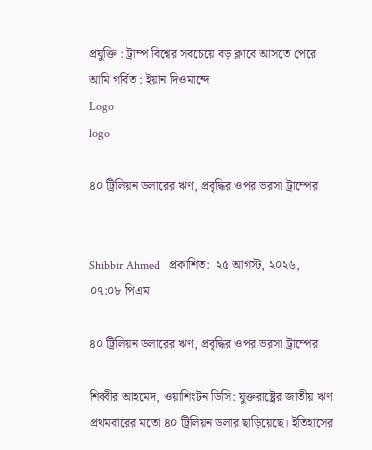প্রযুক্তি : ট্রাম্প বিশ্বের সবচেয়ে বড় ক্লাবে আসতে পেরে আমি গর্বিত : ইয়ান দিওমান্দে
Logo
logo

৪০ ট্রিলিয়ন ডলারের ঋণ, প্রবৃদ্ধির ওপর ভরসা ট্রাম্পের


Shibbir Ahmed   প্রকাশিত:  ২৫ আগস্ট, ২০২৬, ০৭:০৮ পিএম

৪০ ট্রিলিয়ন ডলারের ঋণ, প্রবৃদ্ধির ওপর ভরসা ট্রাম্পের

শিব্বীর আহমেদ, ওয়াশিংটন ডিসি: যুক্তরাষ্ট্রের জাতীয় ঋণ প্রথমবারের মতো ৪০ ট্রিলিয়ন ডলার ছাড়িয়েছে। ইতিহাসের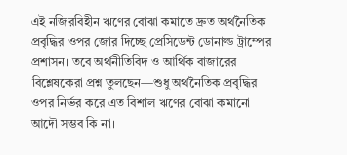এই নজিরবিহীন ঋণের বোঝা কমাতে দ্রুত অর্থনৈতিক প্রবৃদ্ধির ওপর জোর দিচ্ছে প্রেসিডেন্ট ডোনাল্ড ট্রাম্পের প্রশাসন। তবে অর্থনীতিবিদ ও আর্থিক বাজারের বিশ্লেষকেরা প্রশ্ন তুলছেন—শুধু অর্থনৈতিক প্রবৃদ্ধির ওপর নির্ভর করে এত বিশাল ঋণের বোঝা কমানো আদৌ সম্ভব কি না।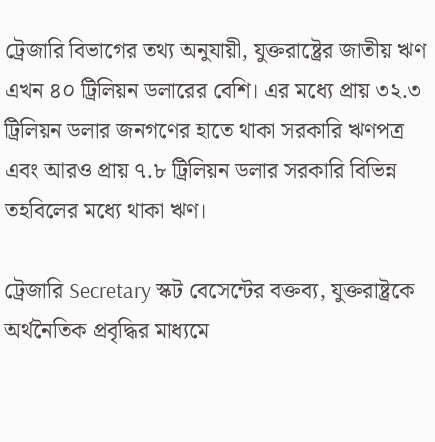ট্রেজারি বিভাগের তথ্য অনুযায়ী, যুক্তরাষ্ট্রের জাতীয় ঋণ এখন ৪০ ট্রিলিয়ন ডলারের বেশি। এর মধ্যে প্রায় ৩২.৩ ট্রিলিয়ন ডলার জনগণের হাতে থাকা সরকারি ঋণপত্র এবং আরও প্রায় ৭.৮ ট্রিলিয়ন ডলার সরকারি বিভিন্ন তহবিলের মধ্যে থাকা ঋণ।

ট্রেজারি Secretary স্কট বেসেন্টের বক্তব্য, যুক্তরাষ্ট্রকে অর্থনৈতিক প্রবৃদ্ধির মাধ্যমে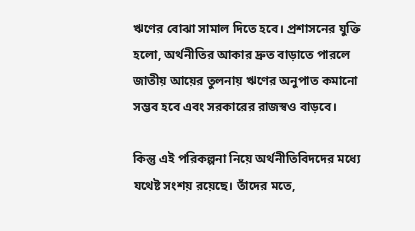ঋণের বোঝা সামাল দিতে হবে। প্রশাসনের যুক্তি হলো, অর্থনীতির আকার দ্রুত বাড়াতে পারলে জাতীয় আয়ের তুলনায় ঋণের অনুপাত কমানো সম্ভব হবে এবং সরকারের রাজস্বও বাড়বে।

কিন্তু এই পরিকল্পনা নিয়ে অর্থনীতিবিদদের মধ্যে যথেষ্ট সংশয় রয়েছে। তাঁদের মতে,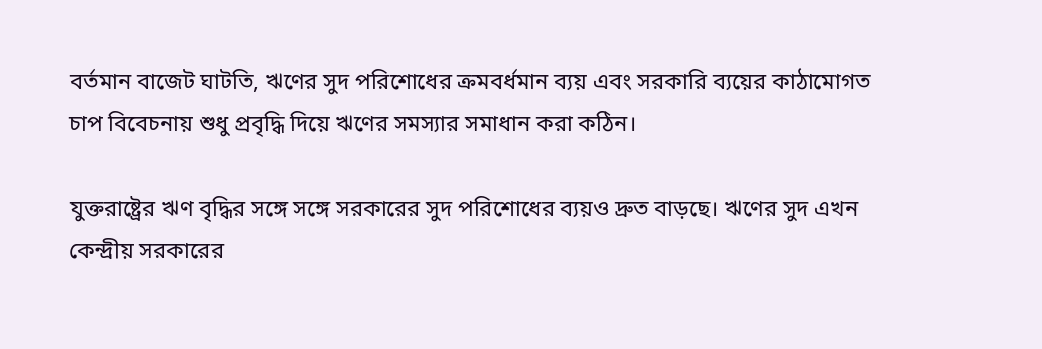বর্তমান বাজেট ঘাটতি, ঋণের সুদ পরিশোধের ক্রমবর্ধমান ব্যয় এবং সরকারি ব্যয়ের কাঠামোগত চাপ বিবেচনায় শুধু প্রবৃদ্ধি দিয়ে ঋণের সমস্যার সমাধান করা কঠিন।

যুক্তরাষ্ট্রের ঋণ বৃদ্ধির সঙ্গে সঙ্গে সরকারের সুদ পরিশোধের ব্যয়ও দ্রুত বাড়ছে। ঋণের সুদ এখন কেন্দ্রীয় সরকারের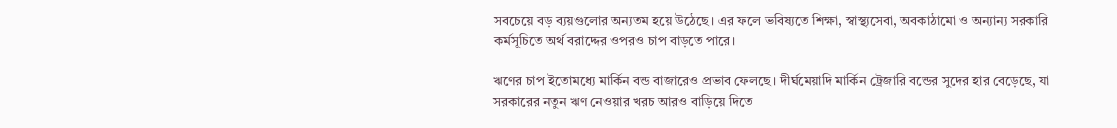সবচেয়ে বড় ব্যয়গুলোর অন্যতম হয়ে উঠেছে। এর ফলে ভবিষ্যতে শিক্ষা, স্বাস্থ্যসেবা, অবকাঠামো ও অন্যান্য সরকারি কর্মসূচিতে অর্থ বরাদ্দের ওপরও চাপ বাড়তে পারে।

ঋণের চাপ ইতোমধ্যে মার্কিন বন্ড বাজারেও প্রভাব ফেলছে। দীর্ঘমেয়াদি মার্কিন ট্রেজারি বন্ডের সুদের হার বেড়েছে, যা সরকারের নতুন ঋণ নেওয়ার খরচ আরও বাড়িয়ে দিতে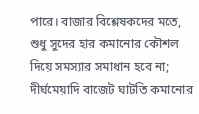পারে। বাজার বিশ্লেষকদের মতে, শুধু সুদের হার কমানোর কৌশল দিয়ে সমস্যার সমাধান হবে না; দীর্ঘমেয়াদি বাজেট ঘাটতি কমানোর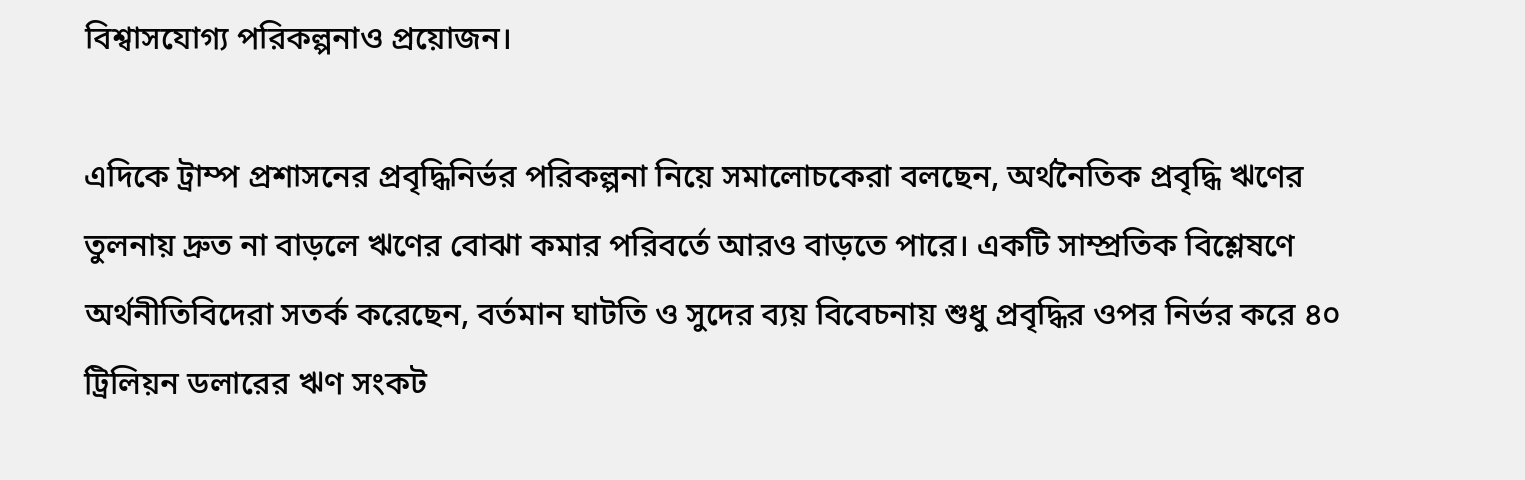বিশ্বাসযোগ্য পরিকল্পনাও প্রয়োজন।

এদিকে ট্রাম্প প্রশাসনের প্রবৃদ্ধিনির্ভর পরিকল্পনা নিয়ে সমালোচকেরা বলছেন, অর্থনৈতিক প্রবৃদ্ধি ঋণের তুলনায় দ্রুত না বাড়লে ঋণের বোঝা কমার পরিবর্তে আরও বাড়তে পারে। একটি সাম্প্রতিক বিশ্লেষণে অর্থনীতিবিদেরা সতর্ক করেছেন, বর্তমান ঘাটতি ও সুদের ব্যয় বিবেচনায় শুধু প্রবৃদ্ধির ওপর নির্ভর করে ৪০ ট্রিলিয়ন ডলারের ঋণ সংকট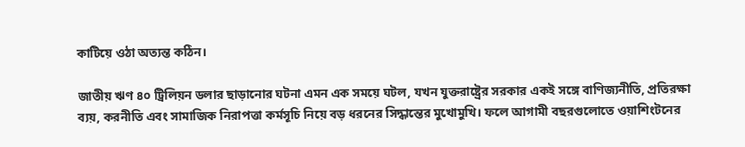কাটিয়ে ওঠা অত্যন্ত কঠিন।

জাতীয় ঋণ ৪০ ট্রিলিয়ন ডলার ছাড়ানোর ঘটনা এমন এক সময়ে ঘটল, যখন যুক্তরাষ্ট্রের সরকার একই সঙ্গে বাণিজ্যনীতি, প্রতিরক্ষা ব্যয়, করনীতি এবং সামাজিক নিরাপত্তা কর্মসূচি নিয়ে বড় ধরনের সিদ্ধান্তের মুখোমুখি। ফলে আগামী বছরগুলোতে ওয়াশিংটনের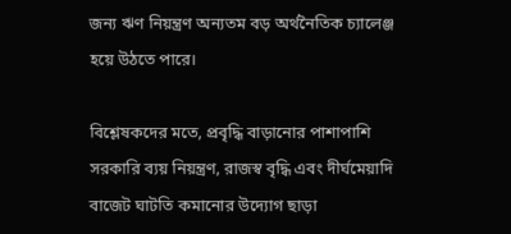জন্য ঋণ নিয়ন্ত্রণ অন্যতম বড় অর্থনৈতিক চ্যালেঞ্জ হয়ে উঠতে পারে।

বিশ্লেষকদের মতে, প্রবৃদ্ধি বাড়ানোর পাশাপাশি সরকারি ব্যয় নিয়ন্ত্রণ, রাজস্ব বৃদ্ধি এবং দীর্ঘমেয়াদি বাজেট ঘাটতি কমানোর উদ্যোগ ছাড়া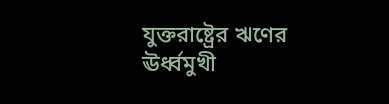যুক্তরাষ্ট্রের ঋণের ঊর্ধ্বমুখী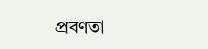প্রবণতা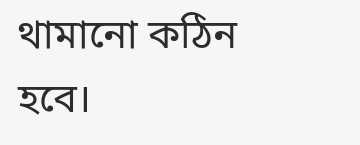থামানো কঠিন হবে।